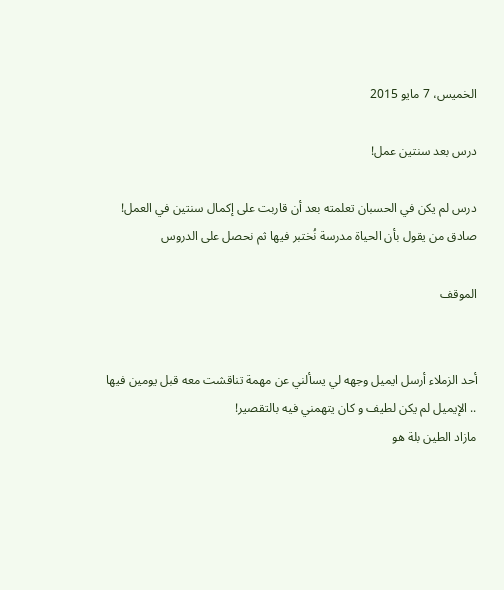الخميس، 7 مايو 2015

درس بعد سنتين عمل!

درس لم يكن في الحسبان تعلمته بعد أن قاربت على إكمال سنتين في العمل!
صادق من يقول بأن الحياة مدرسة نُختبر فيها ثم نحصل على الدروس

الموقف


أحد الزملاء أرسل ايميل وجهه لي يسألني عن مهمة تناقشت معه قبل يومين فيها  .. الإيميل لم يكن لطيف و كان يتهمني فيه بالتقصير!
مازاد الطين بلة هو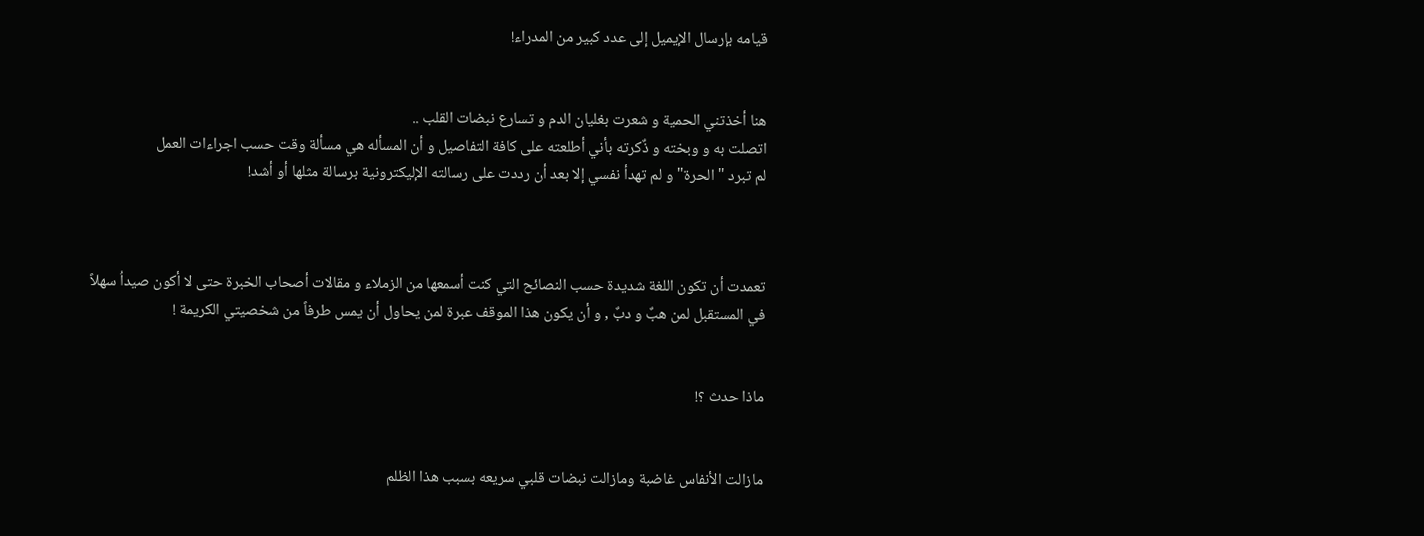قيامه بإرسال الإيميل إلى عدد كبير من المدراء!


هنا أخذتني الحمية و شعرت بغليان الدم و تسارع نبضات القلب ..
اتصلت به و وبخته و ذٌكرته بأني أطلعته على كافة التفاصيل و أن المسأله هي مسألة وقت حسب اجراءات العمل
لم تبرد "الحرة" و لم تهدأ نفسي إلا بعد أن رددت على رسالته الإليكترونية برسالة مثلها أو أشد!



تعمدت أن تكون اللغة شديدة حسب النصائح التي كنت أسمعها من الزملاء و مقالات أصحاب الخبرة حتى لا أكون صيداُ سهلاً في المستقبل لمن هبٌ و دبٌ , و أن يكون هذا الموقف عبرة لمن يحاول أن يمس طرفاً من شخصيتي الكريمة !


ماذا حدث ؟!


مازالت الأنفاس غاضبة ومازالت نبضات قلبي سريعه بسبب هذا الظلم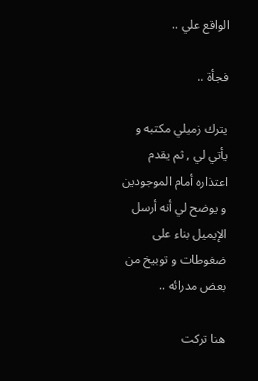الواقع علي ..

فجأة ..

يترك زميلي مكتبه و يأتي لي , ثم يقدم اعتذاره أمام الموجودين و يوضح لي أنه أرسل الإيميل بناء على ضغوطات و توبيخ من بعض مدرائه ..

هنا تركت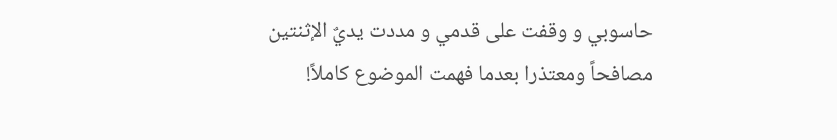حاسوبي و وقفت على قدمي و مددت يديٌ الإثنتين مصافحاً ومعتذرا بعدما فهمت الموضوع كاملاً!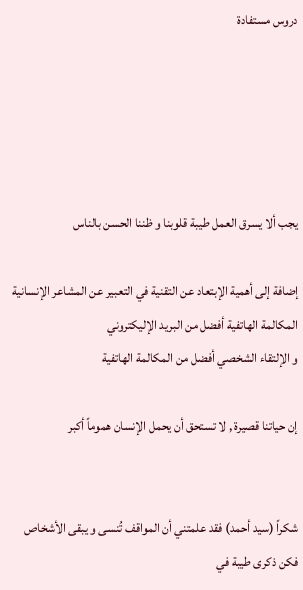دروس مستفادة





يجب ألا يسرق العمل طيبة قلوبنا و ظننا الحسن بالناس

إضافة إلى أهمية الإبتعاد عن التقنية في التعبير عن المشاعر الإنسانية
المكالمة الهاتفية أفضل من البريد الإليكتروني
و الإلتقاء الشخصي أفضل من المكالمة الهاتفية

إن حياتنا قصيرة , لا تستحق أن يحمل الإنسان هموماً أكبر


شكراً (سيد أحمد) فقد علمتني أن المواقف تُنسى و يبقى الأشخاص فكن ذكرى طيبة في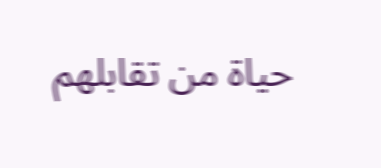حياة من تقابلهم